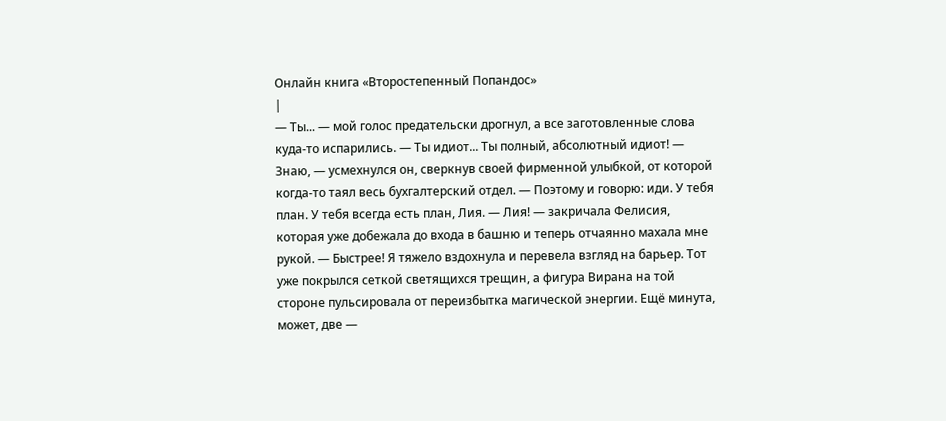Онлайн книга «Второстепенный Попандос»
|
— Ты... — мой голос предательски дрогнул, а все заготовленные слова куда-то испарились. — Ты идиот... Ты полный, абсолютный идиот! — Знаю, — усмехнулся он, сверкнув своей фирменной улыбкой, от которой когда-то таял весь бухгалтерский отдел. — Поэтому и говорю: иди. У тебя план. У тебя всегда есть план, Лия. — Лия! — закричала Фелисия, которая уже добежала до входа в башню и теперь отчаянно махала мне рукой. — Быстрее! Я тяжело вздохнула и перевела взгляд на барьер. Тот уже покрылся сеткой светящихся трещин, а фигура Вирана на той стороне пульсировала от переизбытка магической энергии. Ещё минута, может, две —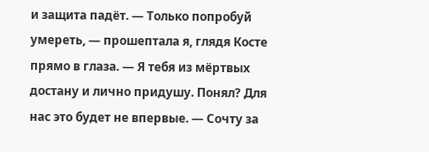и защита падёт. — Только попробуй умереть, — прошептала я, глядя Косте прямо в глаза. — Я тебя из мёртвых достану и лично придушу. Понял? Для нас это будет не впервые. — Сочту за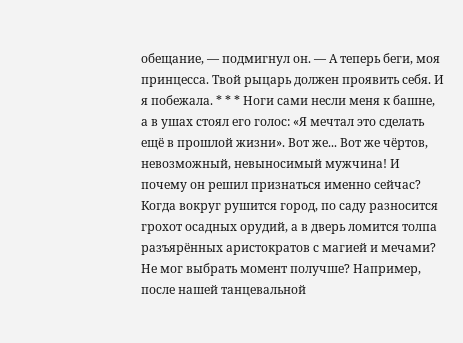обещание, — подмигнул он. — А теперь беги, моя принцесса. Твой рыцарь должен проявить себя. И я побежала. * * * Ноги сами несли меня к башне, а в ушах стоял его голос: «Я мечтал это сделать ещё в прошлой жизни». Вот же... Вот же чёртов, невозможный, невыносимый мужчина! И почему он решил признаться именно сейчас? Когда вокруг рушится город, по саду разносится грохот осадных орудий, а в дверь ломится толпа разъярённых аристократов с магией и мечами? Не мог выбрать момент получше? Например, после нашей танцевальной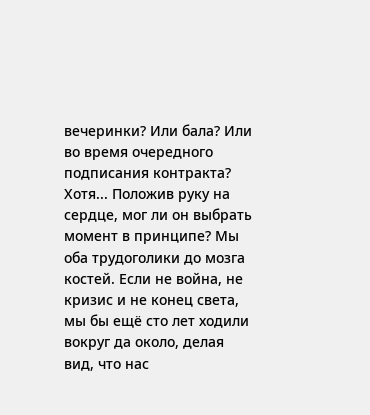вечеринки? Или бала? Или во время очередного подписания контракта? Хотя... Положив руку на сердце, мог ли он выбрать момент в принципе? Мы оба трудоголики до мозга костей. Если не война, не кризис и не конец света, мы бы ещё сто лет ходили вокруг да около, делая вид, что нас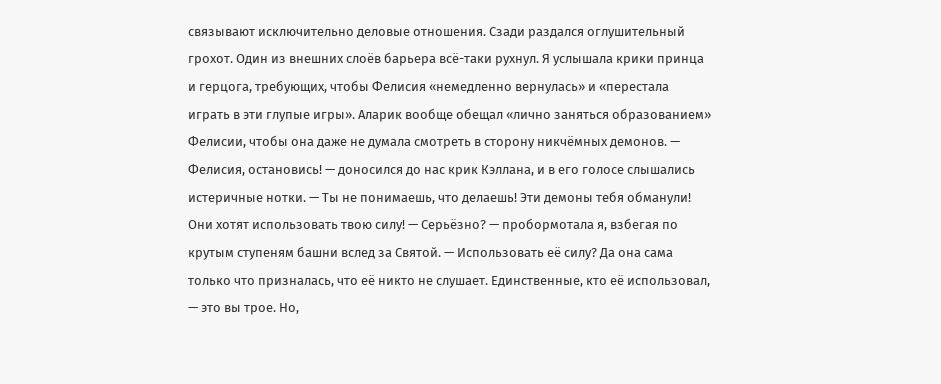связывают исключительно деловые отношения. Сзади раздался оглушительный грохот. Один из внешних слоёв барьера всё-таки рухнул. Я услышала крики принца и герцога, требующих, чтобы Фелисия «немедленно вернулась» и «перестала играть в эти глупые игры». Аларик вообще обещал «лично заняться образованием» Фелисии, чтобы она даже не думала смотреть в сторону никчёмных демонов. — Фелисия, остановись! — доносился до нас крик Кэллана, и в его голосе слышались истеричные нотки. — Ты не понимаешь, что делаешь! Эти демоны тебя обманули! Они хотят использовать твою силу! — Серьёзно? — пробормотала я, взбегая по крутым ступеням башни вслед за Святой. — Использовать её силу? Да она сама только что призналась, что её никто не слушает. Единственные, кто её использовал, — это вы трое. Но,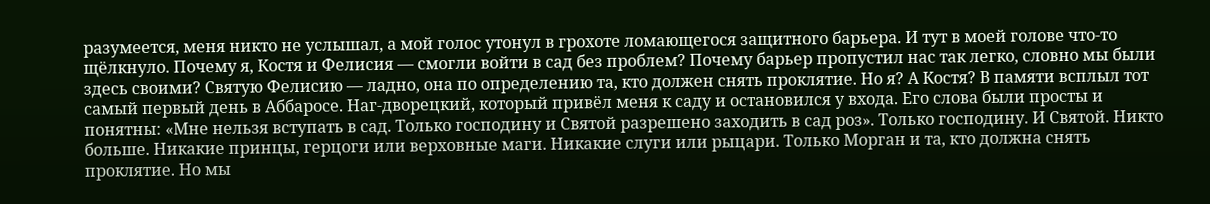разумеется, меня никто не услышал, а мой голос утонул в грохоте ломающегося защитного барьера. И тут в моей голове что-то щёлкнуло. Почему я, Костя и Фелисия — смогли войти в сад без проблем? Почему барьер пропустил нас так легко, словно мы были здесь своими? Святую Фелисию — ладно, она по определению та, кто должен снять проклятие. Но я? А Костя? В памяти всплыл тот самый первый день в Аббаросе. Наг-дворецкий, который привёл меня к саду и остановился у входа. Его слова были просты и понятны: «Мне нельзя вступать в сад. Только господину и Святой разрешено заходить в сад роз». Только господину. И Святой. Никто больше. Никакие принцы, герцоги или верховные маги. Никакие слуги или рыцари. Только Морган и та, кто должна снять проклятие. Но мы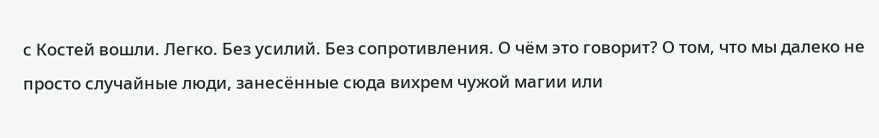с Костей вошли. Легко. Без усилий. Без сопротивления. О чём это говорит? О том, что мы далеко не просто случайные люди, занесённые сюда вихрем чужой магии или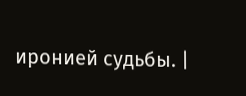иронией судьбы. |